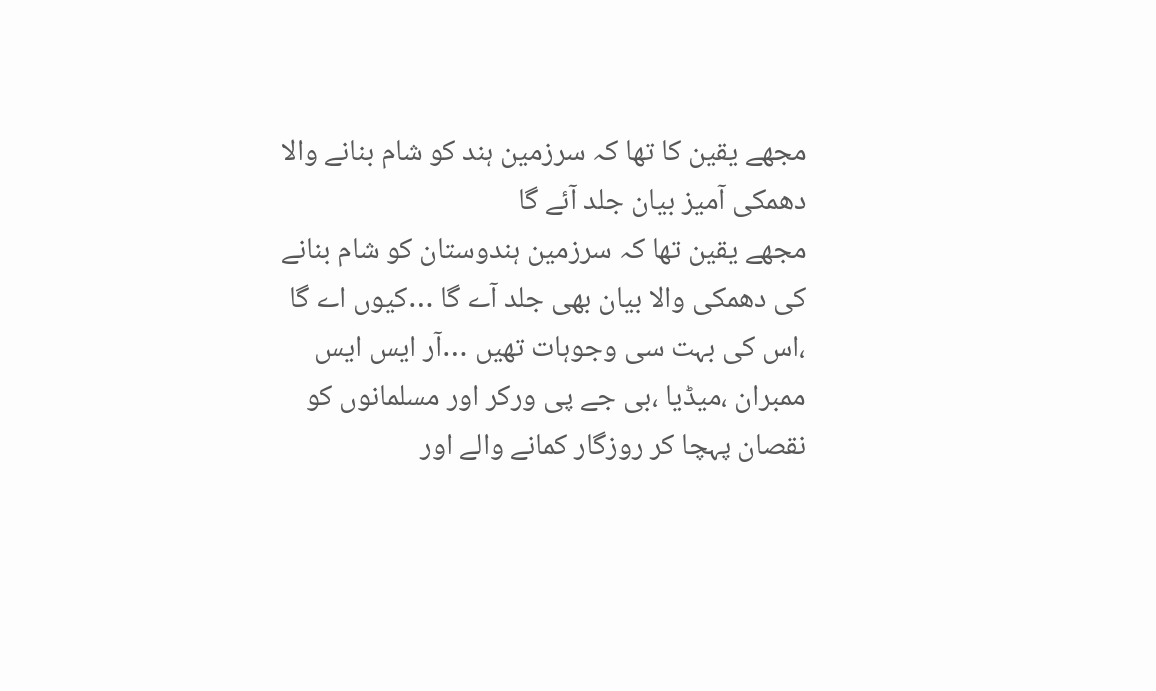مجھے یقین کا تھا کہ سرزمین ہند کو شام بنانے والا دھمکی آمیز بیان جلد آئے گا
مجھے یقین تھا کہ سرزمین ہندوستان کو شام بنانے کی دھمکی والا بیان بھی جلد آے گا …کیوں اے گا ،اس کی بہت سی وجوہات تھیں …آر ایس ایس ممبران ،میڈیا ،بی جے پی ورکر اور مسلمانوں کو نقصان پہچا کر روزگار کمانے والے اور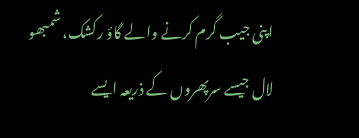اپنی جیب گرم کرنے والے گاؤ رکشک، شمبھو لال جیسے سرپھروں کے ذریعہ ایسے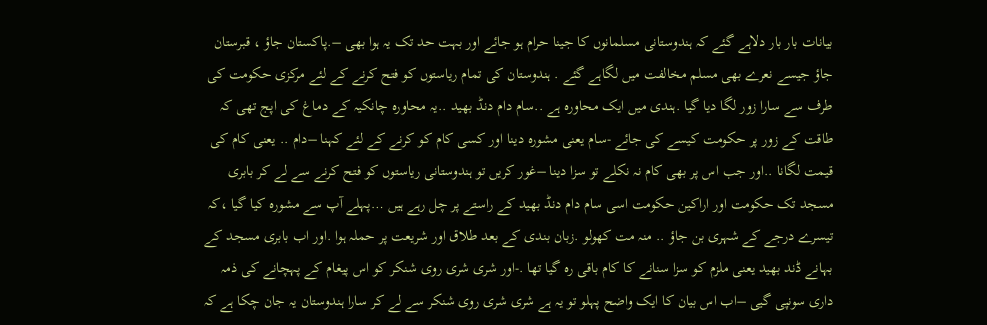بیانات بار بار دلاہے گئے کہ ہندوستانی مسلمانوں کا جینا حرام ہو جائے اور بہت حد تک یہ ہوا بھی –.پاکستان جاؤ ، قبرستان جاؤ جیسے نعرے بھی مسلم مخالفت میں لگاہے گئے . ہندوستان کی تمام ریاستوں کو فتح کرنے کے لئے مرکزی حکومت کی طرف سے سارا زور لگا دیا گیا .ہندی میں ایک محاورہ ہے ..سام دام دنڈ بھید ..یہ محاورہ چانکیہ کے دماغ کی اپج تھی کہ طاقت کے زور پر حکومت کیسے کی جائے -سام یعنی مشورہ دینا اور کسی کام کو کرنے کے لئے کہنا –دام .. یعنی کام کی قیمت لگانا ..اور جب اس پر بھی کام نہ نکلے تو سزا دینا –غور کریں تو ہندوستانی ریاستوں کو فتح کرنے سے لے کر بابری مسجد تک حکومت اور اراکین حکومت اسی سام دام دنڈ بھید کے راستے پر چل رہے ہیں …پہلے آپ سے مشورہ کیا گیا ،کہ تیسرے درجے کے شہری بن جاؤ .. منہ مت کھولو .زبان بندی کے بعد طلاق اور شریعت پر حملہ ہوا .اور اب بابری مسجد کے بہانے ڈند بھید یعنی ملزم کو سزا سنانے کا کام باقی رہ گیا تھا .-اور شری شری روی شنکر کو اس پیغام کے پہچانے کی ذمہ داری سونپی گیی –اب اس بیان کا ایک واضح پہلو تو یہ ہے شری شری روی شنکر سے لے کر سارا ہندوستان یہ جان چکا ہے کہ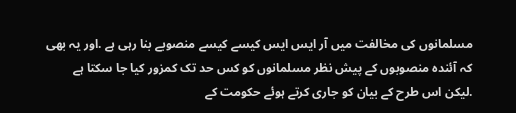مسلمانوں کی مخالفت میں آر ایس ایس کیسے کیسے منصوبے بنا رہی ہے .اور یہ بھی کہ آئندہ منصوبوں کے پیش نظر مسلمانوں کو کس حد تک کمزور کیا جا سکتا ہے .لیکن اس طرح کے بیان کو جاری کرتے ہوئے حکومت کے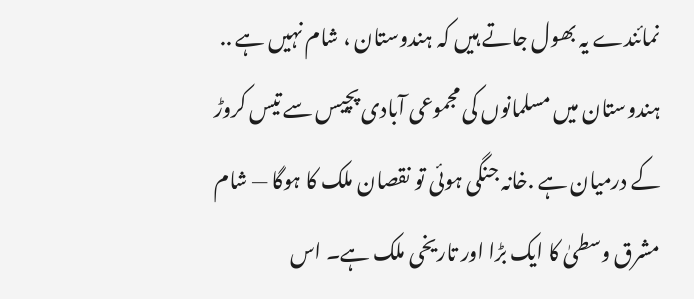نمائندے یہ بھول جاتے ہیں کہ ہندوستان ، شام نہیں ہے .. ہندوستان میں مسلمانوں کی مجموعی آبادی پچیس سے تیس کروڑ کے درمیان ہے .خانہ جنگی ہوئی تو نقصان ملک کا ہوگا — شام مشرق وسطیٰ کا ایک بڑا اور تاریخی ملک ہے۔ اس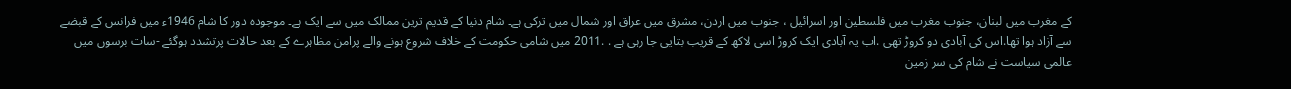کے مغرب میں لبنان، جنوب مغرب میں فلسطین اور اسرائيل ، جنوب میں اردن، مشرق میں عراق اور شمال میں ترکی ہے۔ شام دنیا کے قدیم ترین ممالک میں سے ایک ہے۔ موجودہ دور کا شام 1946ء میں فرانس کے قبضے سے آزاد ہوا تھا.اس کی آبادی دو کروڑ تھی .اب یہ آبادی ایک کروڑ اسی لاکھ کے قریب بتایی جا رہی ہے . .2011 میں شامی حکومت کے خلاف شروع ہونے والے پرامن مظاہرے کے بعد حالات پرتشدد ہوگئے -سات برسوں میں عالمی سیاست نے شام کی سر زمین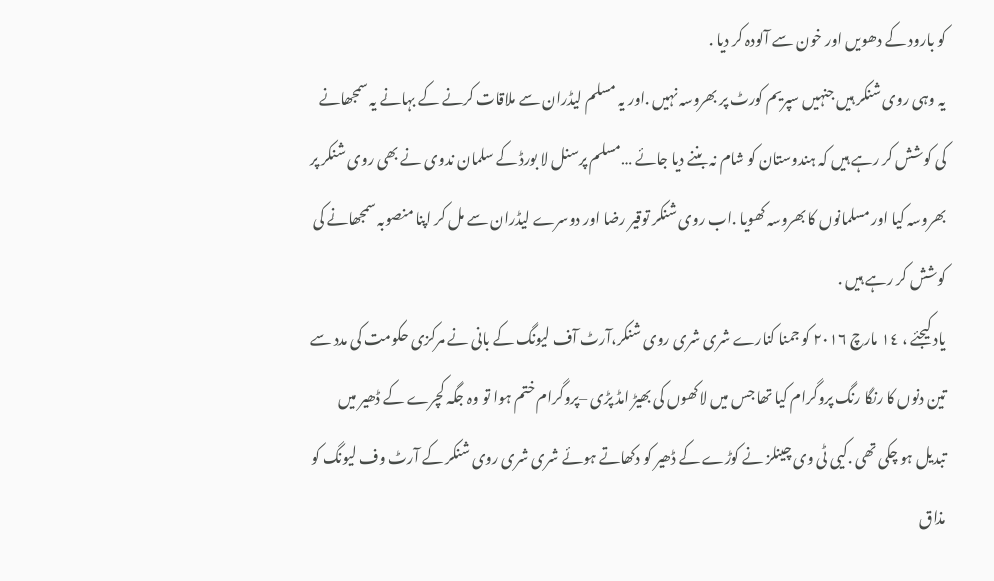کو بارود کے دھویں اور خون سے آلودہ کر دیا .
یہ وہی روی شنکر ہیں جنہیں سپریم کورٹ پر بھروسہ نہیں .اور یہ مسلم لیڈران سے ملاقات کرنے کے بہانے یہ سمجھانے کی کوشش کر رہے ہیں کہ ہندوستان کو شام نہ بننے دیا جائے …مسلم پرسنل لا بورڈ کے سلمان ندوی نے بھی روی شنکر پر بھروسہ کیا اور مسلمانوں کا بھروسہ کھویا .اب روی شنکر توقیر رضا اور دوسرے لیڈران سے مل کر اپنا منصوبہ سمجھانے کی کوشش کر رہے ہیں .
یاد کیجئے ، ١٤ مارچ ٢٠١٦ کو جمنا کنارے شری شری روی شنکر،آرٹ آف لیونگ کے بانی نے مرکزی حکومت کی مدد سے تین دنوں کا رنگا رنگ پروگرام کیا تھا جس میں لاکھوں کی بھیڑ امڈ پڑی –پروگرام ختم ہوا تو وہ جگہ کچرے کے ڈھیر میں تبدیل ہو چکی تھی .کیی ٹی وی چینلز نے کوڑے کے ڈھیر کو دکھاتے ہوئے شری شری روی شنکر کے آرٹ وف لیونگ کو مذاق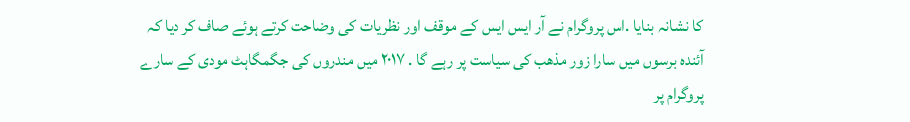کا نشانہ بنایا .اس پروگرام نے آر ایس ایس کے موقف اور نظریات کی وضاحت کرتے ہوئے صاف کر دیا کہ آئندہ برسوں میں سارا زور مذھب کی سیاست پر رہے گا . ٢٠١٧ میں مندروں کی جگمگاہٹ مودی کے سارے پروگرام پر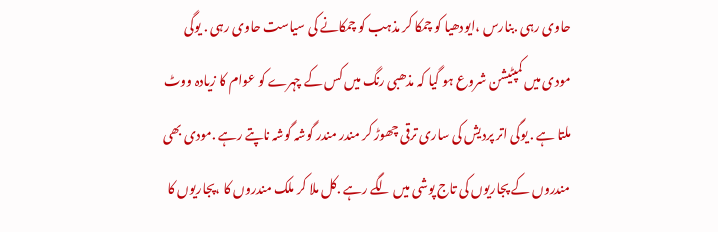حاوی رہی .بنارس ،ایودھیا کو چمکا کر مذہب کو چمکانے کی سیاست حاوی رہی . یوگی مودی میں کمپٹیشن شروع ہو گیا کہ مذھبی رنگ میں کس کے چہرے کو عوام کا زیادہ ووٹ ملتا ہے . یوگی اتر پردیش کی ساری ترقی چھوڑ کر مندر مندر گوشہ گوشہ ناپتے رہے .مودی بھی مندروں کے پجاریوں کی تاج پوشی میں لگے رہے .کل ملا کر ملک مندروں کا ،پجاریوں کا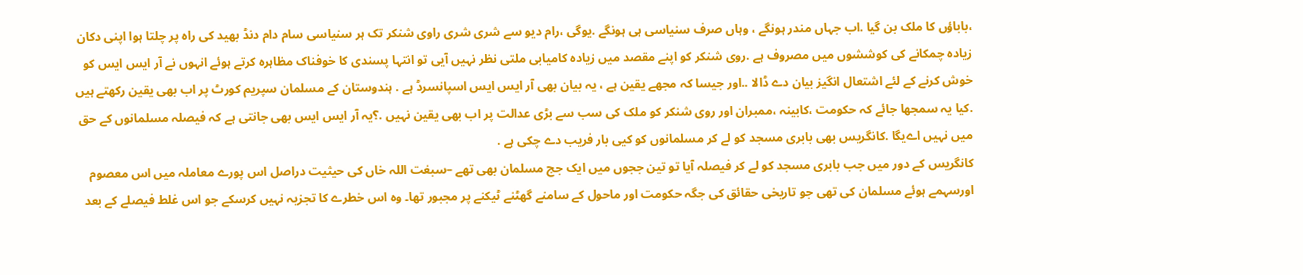،باباؤں کا ملک بن گیا .اب جہاں مندر ہونگے ، وہاں صرف سنیاسی ہی ہونگے .یوگی ،رام دیو سے شری شری راوی شنکر تک ہر سنیاسی سام دام دنڈ بھید کی راہ پر چلتا ہوا اپنی دکان زیادہ چمکانے کی کوششوں میں مصروف ہے .روی شنکر کو اپنے مقصد میں زیادہ کامیابی ملتی نظر نہیں آیی تو انتہا پسندی کا خوفناک مظاہرہ کرتے ہوئے انہوں نے آر ایس ایس کو خوش کرنے کے لئے اشتعال انگیز بیان دے ڈالا ..اور جیسا کہ مجھے یقین ہے ، یہ بیان بھی آر ایس ایس اسپانسرڈ ہے . ہندوستان کے مسلمان سپریم کورٹ پر اب بھی یقین رکھتے ہیں .کیا یہ سمجھا جائے کہ حکومت ،کابینہ ،ممبران اور روی شنکر کو ملک کی سب سے بڑی عدالت پر اب بھی یقین نہیں .؟یہ آر ایس ایس بھی جانتی ہے کہ فیصلہ مسلمانوں کے حق میں نہیں اےیگا .کانگریس بھی بابری مسجد کو لے کر مسلمانوں کو کیی بار فریب دے چکی ہے .
کانگریس کے دور میں جب بابری مسجد کو لے کر فیصلہ آیا تو تین ججوں میں ایک جج مسلمان بھی تھے –سبغت اللہ خاں کی حیثیت دراصل اس پورے معاملہ میں اس معصوم اورسہمے ہوئے مسلمان کی تھی جو تاریخی حقائق کی جگہ حکومت اور ماحول کے سامنے گھٹنے ٹیکنے پر مجبور تھا۔ وہ اس خطرے کا تجزیہ نہیں کرسکے جو اس غلط فیصلے کے بعد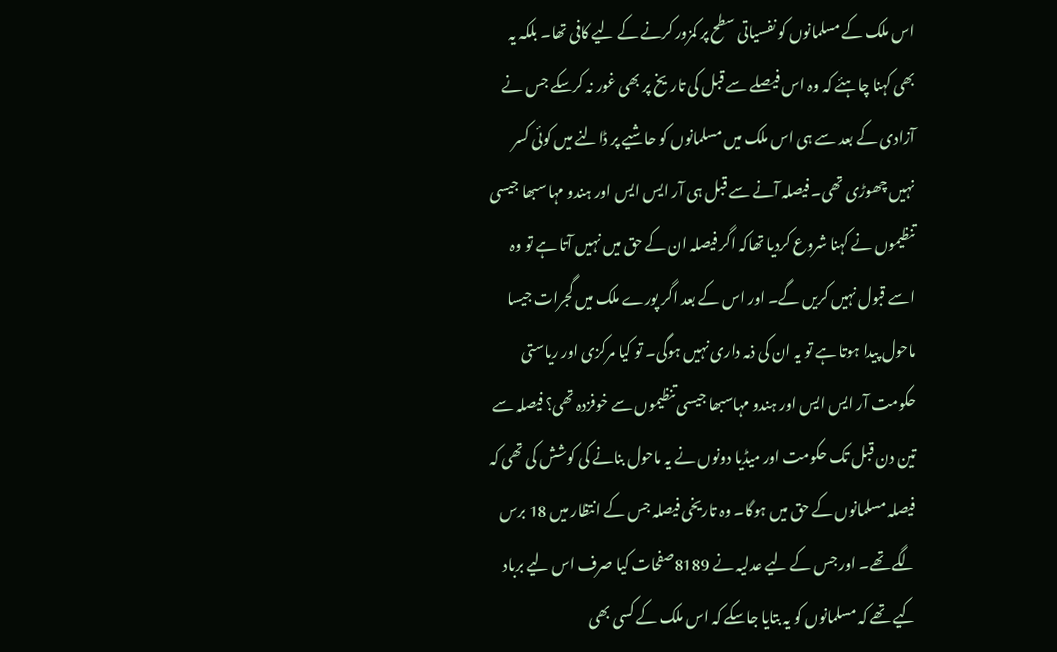اس ملک کے مسلمانوں کو نفسیاتی سطح پر کمزور کرنے کے لیے کافی تھا۔ بلکہ یہ بھی کہنا چاہئے کہ وہ اس فیصلے سے قبل کی تاریخ پر بھی غور نہ کرسکے جس نے آزادی کے بعد سے ہی اس ملک میں مسلمانوں کو حاشیے پر ڈالنے میں کوئی کسر نہیں چھوڑی تھی۔ فیصلہ آنے سے قبل ہی آر ایس ایس اور ہندو مہا سبھا جیسی تنظیموں نے کہنا شروع کردیا تھاکہ اگر فیصلہ ان کے حق میں نہیں آتا ہے تو وہ اسے قبول نہیں کریں گے۔ اور اس کے بعد اگر پورے ملک میں گجرات جیسا ماحول پیدا ہوتا ہے تو یہ ان کی ذمہ داری نہیں ہوگی۔ تو کیا مرکزی اور ریاستی حکومت آر ایس ایس اور ہندو مہاسبھا جیسی تنظیموں سے خوفزدہ تھی؟ فیصلہ سے تین دن قبل تک حکومت اور میڈیا دونوں نے یہ ماحول بنانے کی کوشش کی تھی کہ فیصلہ مسلمانوں کے حق میں ہوگا۔ وہ تاریخی فیصلہ جس کے انتظار میں 18 برس لگے تھے۔ اور جس کے لیے عدلیہ نے 8189صفحات کیا صرف اس لیے برباد کیے تھے کہ مسلمانوں کو یہ بتایا جاسکے کہ اس ملک کے کسی بھی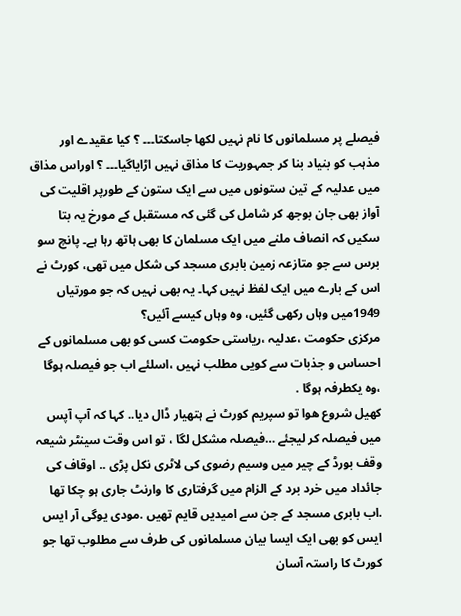فیصلے پر مسلمانوں کا نام نہیں لکھا جاسکتا۔۔۔ ؟ کیا عقیدے اور مذہب کو بنیاد بنا کر جمہوریت کا مذاق نہیں اڑایاگیا۔۔۔ ؟ اوراس مذاق میں عدلیہ کے تین ستونوں میں سے ایک ستون کے طورپر اقلیت کی آواز بھی جان بوجھ کر شامل کی گئی کہ مستقبل کے مورخ یہ بتا سکیں کہ انصاف ملنے میں ایک مسلمان کا بھی ہاتھ رہا ہے۔ پانچ سو برس سے جو متازعہ زمین بابری مسجد کی شکل میں تھی، کورٹ نے اس کے بارے میں ایک لفظ نہیں کہا۔ یہ بھی نہیں کہ جو مورتیاں 1949میں وہاں رکھی گئیں، وہ وہاں کیسے آئیں؟
مرکزی حکومت ،عدلیہ ،ریاستی حکومت کسی کو بھی مسلمانوں کے احساس و جذبات سے کویی مطلب نہیں ،اسلئے اب جو فیصلہ ہوگا ،وہ یکطرفہ ہوگا .
کھیل شروع ھوا تو سپریم کورٹ نے ہتھیار ڈال دیا.. کہا کہ آپ آپس میں فیصلہ کر لیجئے …فیصلہ مشکل لگا ، تو اس وقت سینٹر شیعہ وقف بورڈ کے چیر میں وسیم رضوی کی لاٹری نکل پڑی .. اوقاف کی جائداد میں خرد برد کے الزام میں گرفتاری کا وارنٹ جاری ہو چکا تھا .اب بابری مسجد کے جن سے امیدیں قایم تھیں .مودی یوگی آر ایس ایس کو بھی ایک ایسا بیان مسلمانوں کی طرف سے مطلوب تھا جو کورٹ کا راستہ آسان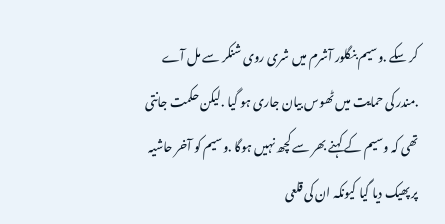کر سکے .وسیم بنگلور آشرم میں شری روی شنکر سے مل آے .مندر کی حمایت میں ٹھوس بیان جاری ہو گیا .لیکن حکمت جانتی تھی کہ وسیم کے کہنے بھر سے کچھ نہیں ہوگا .وسیم کو آخر حاشیہ پر پھیک دیا گیا کیونکہ ان کی قلعی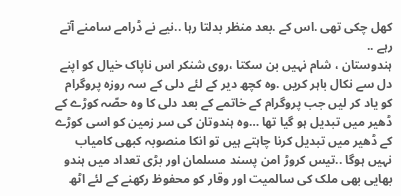کھل چکی تھی .اس کے .بعد منظر بدلتا رہا ..نیے نے ڈرامے سامنے آتے رہے ..
ہندوستان ، شام نہیں بن سکتا ،روی شنکر اس ناپاک خیال کو اپنے دل سے نکال باہر کریں .وہ کچھ دیر کے لئے دلی کے سہ روزہ پروگرام کو یاد کر لیں جب پروگرام کے خاتمے کے بعد دلی کا وہ حصّہ کوڑے کے ڈھیر میں تبدیل ہو گیا تھا …وہ ہندوتان کی سر زمین کو اسی کوڑے کے ڈھیر میں تبدیل کرنا چاہتے ہیں تو انکا منصوبہ کبھی کامیاب نہیں ہوگا ..تیس کروڑ امن پسند مسلمان اور بڑی تعداد میں ہندو بھایی بھی ملک کی سالمیت اور وقار کو محفوظ رکھنے کے لئے اٹھ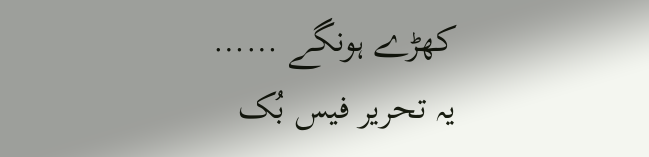کھڑے ہونگے ……
یہ تحریر فیس بُک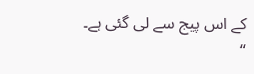کے اس پیج سے لی گئی ہے۔
“